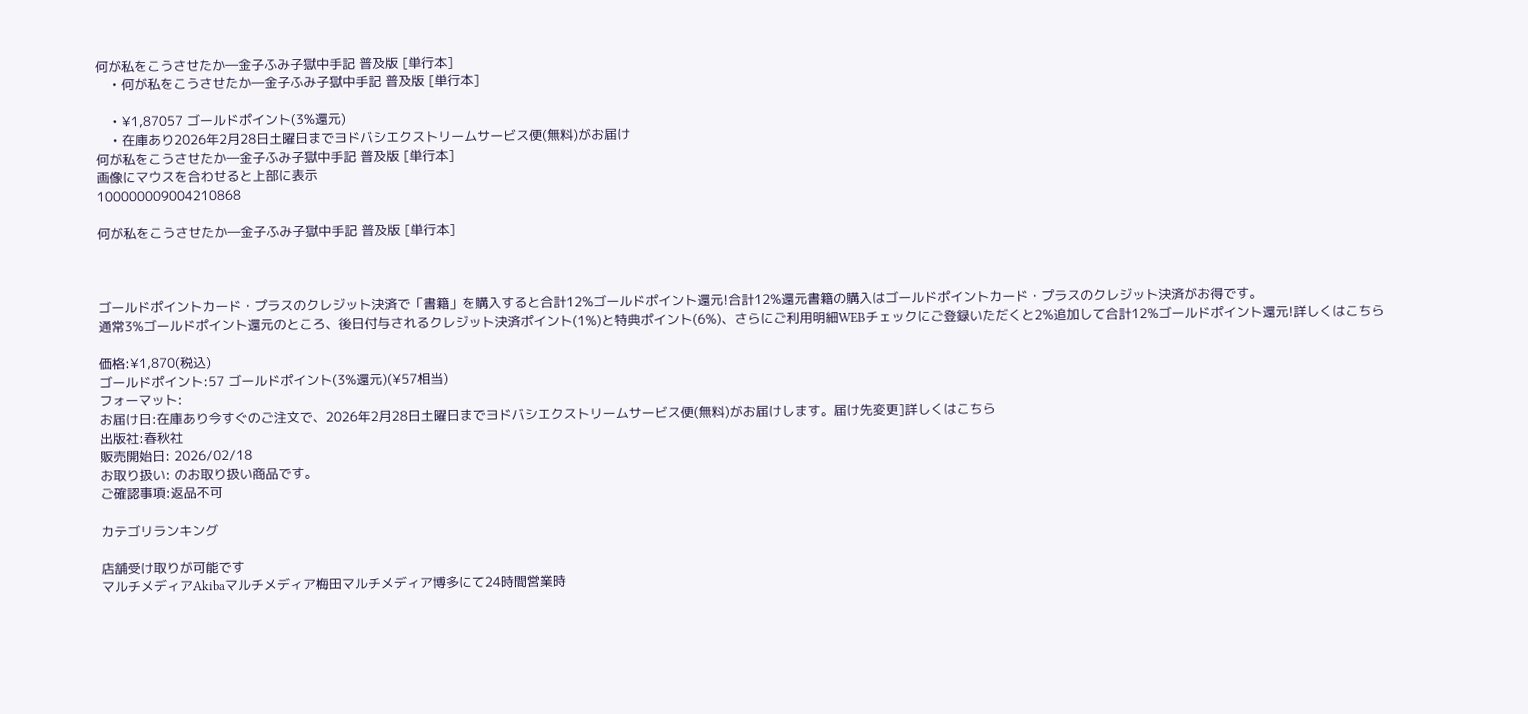何が私をこうさせたか―金子ふみ子獄中手記 普及版 [単行本]
    • 何が私をこうさせたか―金子ふみ子獄中手記 普及版 [単行本]

    • ¥1,87057 ゴールドポイント(3%還元)
    • 在庫あり2026年2月28日土曜日までヨドバシエクストリームサービス便(無料)がお届け
何が私をこうさせたか―金子ふみ子獄中手記 普及版 [単行本]
画像にマウスを合わせると上部に表示
100000009004210868

何が私をこうさせたか―金子ふみ子獄中手記 普及版 [単行本]



ゴールドポイントカード・プラスのクレジット決済で「書籍」を購入すると合計12%ゴールドポイント還元!合計12%還元書籍の購入はゴールドポイントカード・プラスのクレジット決済がお得です。
通常3%ゴールドポイント還元のところ、後日付与されるクレジット決済ポイント(1%)と特典ポイント(6%)、さらにご利用明細WEBチェックにご登録いただくと2%追加して合計12%ゴールドポイント還元!詳しくはこちら

価格:¥1,870(税込)
ゴールドポイント:57 ゴールドポイント(3%還元)(¥57相当)
フォーマット:
お届け日:在庫あり今すぐのご注文で、2026年2月28日土曜日までヨドバシエクストリームサービス便(無料)がお届けします。届け先変更]詳しくはこちら
出版社:春秋社
販売開始日: 2026/02/18
お取り扱い: のお取り扱い商品です。
ご確認事項:返品不可

カテゴリランキング

店舗受け取りが可能です
マルチメディアAkibaマルチメディア梅田マルチメディア博多にて24時間営業時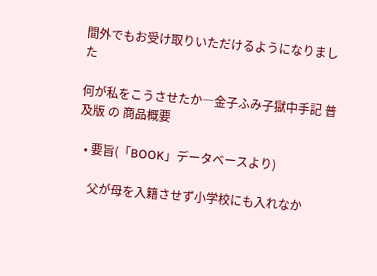間外でもお受け取りいただけるようになりました

何が私をこうさせたか―金子ふみ子獄中手記 普及版 の 商品概要

  • 要旨(「BOOK」データベースより)

    父が母を入籍させず小学校にも入れなか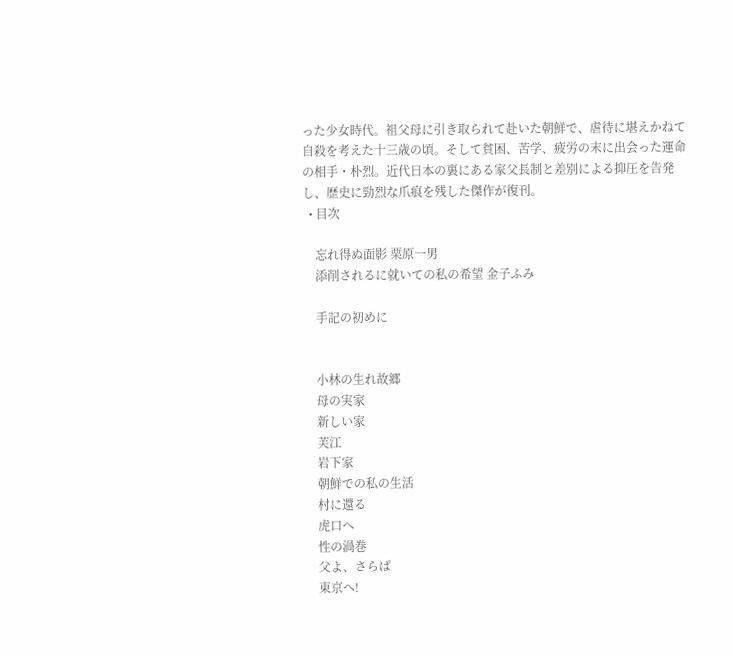った少女時代。祖父母に引き取られて赴いた朝鮮で、虐待に堪えかねて自殺を考えた十三歳の頃。そして貧困、苦学、疲労の末に出会った運命の相手・朴烈。近代日本の裏にある家父長制と差別による抑圧を告発し、歴史に勁烈な爪痕を残した傑作が復刊。
  • 目次

    忘れ得ぬ面影 栗原一男
    添削されるに就いての私の希望 金子ふみ

    手記の初めに


    小林の生れ故郷
    母の実家
    新しい家
    芙江
    岩下家
    朝鮮での私の生活
    村に還る
    虎口へ
    性の渦巻
    父よ、さらば
    東京へ!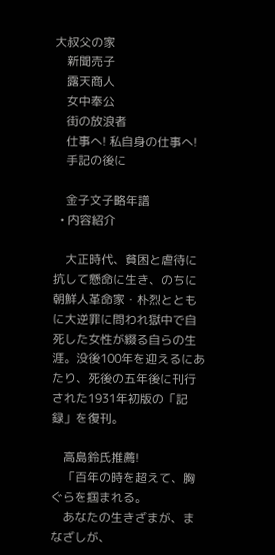大叔父の家
    新聞売子
    露天商人
    女中奉公
    街の放浪者
    仕事へ! 私自身の仕事へ!
    手記の後に

    金子文子略年譜
  • 内容紹介

    大正時代、貧困と虐待に抗して懸命に生き、のちに朝鮮人革命家・朴烈とともに大逆罪に問われ獄中で自死した女性が綴る自らの生涯。没後100年を迎えるにあたり、死後の五年後に刊行された1931年初版の「記録」を復刊。

    高島鈴氏推薦!
    「百年の時を超えて、胸ぐらを掴まれる。
    あなたの生きざまが、まなざしが、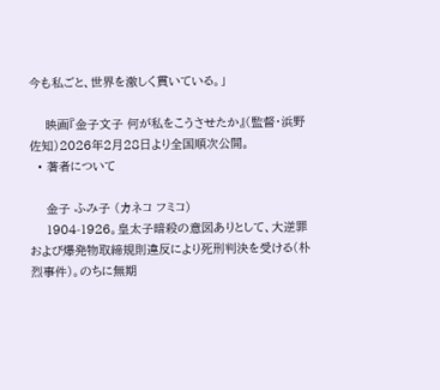今も私ごと、世界を激しく貫いている。」

    映画『金子文子 何が私をこうさせたか』(監督・浜野佐知)2026年2月28日より全国順次公開。
  • 著者について

    金子 ふみ子 (カネコ フミコ)
    1904-1926。皇太子暗殺の意図ありとして、大逆罪および爆発物取締規則違反により死刑判決を受ける(朴烈事件)。のちに無期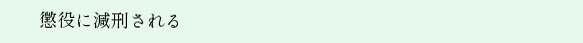懲役に減刑される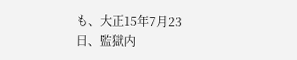も、大正15年7月23日、監獄内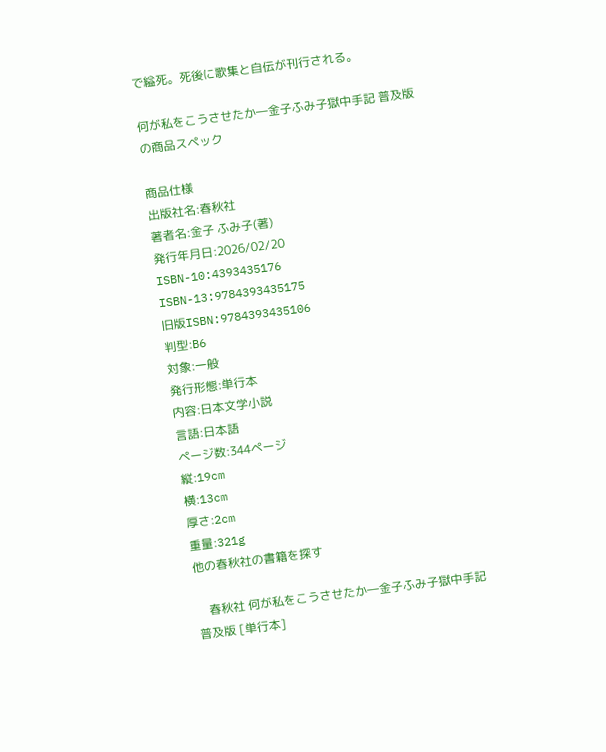で縊死。死後に歌集と自伝が刊行される。

何が私をこうさせたか―金子ふみ子獄中手記 普及版 の商品スペック

商品仕様
出版社名:春秋社
著者名:金子 ふみ子(著)
発行年月日:2026/02/20
ISBN-10:4393435176
ISBN-13:9784393435175
旧版ISBN:9784393435106
判型:B6
対象:一般
発行形態:単行本
内容:日本文学小説
言語:日本語
ページ数:344ページ
縦:19cm
横:13cm
厚さ:2cm
重量:321g
他の春秋社の書籍を探す

    春秋社 何が私をこうさせたか―金子ふみ子獄中手記 普及版 [単行本]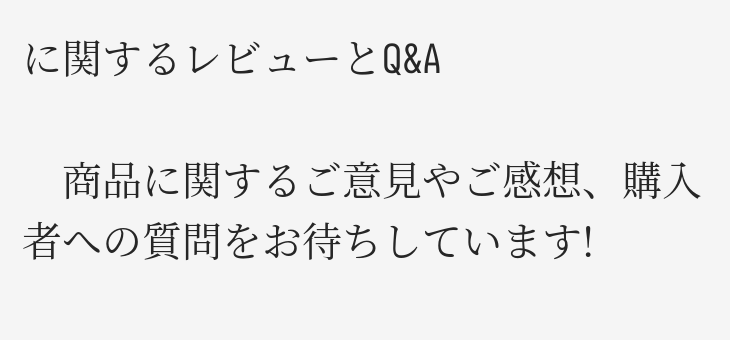に関するレビューとQ&A

    商品に関するご意見やご感想、購入者への質問をお待ちしています!